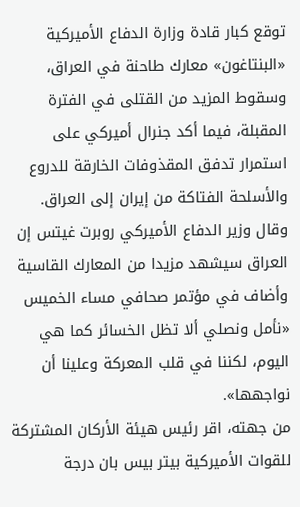توقع كبار قادة وزارة الدفاع الأميركية «البنتاغون» معارك طاحنة في العراق، وسقوط المزيد من القتلى في الفترة المقبلة، فيما أكد جنرال أميركي على استمرار تدفق المقذوفات الخارقة للدروع والأسلحة الفتاكة من إيران إلى العراق.
وقال وزير الدفاع الأميركي روبرت غيتس إن العراق سيشهد مزيدا من المعارك القاسية وأضاف في مؤتمر صحافي مساء الخميس «نأمل ونصلي ألا تظل الخسائر كما هي اليوم، لكننا في قلب المعركة وعلينا أن نواجهها».
من جهته، اقر رئيس هيئة الأركان المشتركة للقوات الأميركية بيتر بيس بان درجة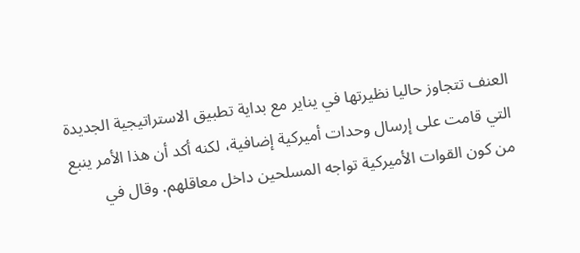العنف تتجاوز حاليا نظيرتها في يناير مع بداية تطبيق الاستراتيجية الجديدة التي قامت على إرسال وحدات أميركية إضافية، لكنه أكد أن هذا الأمر ينبع من كون القوات الأميركية تواجه المسلحين داخل معاقلهم. وقال في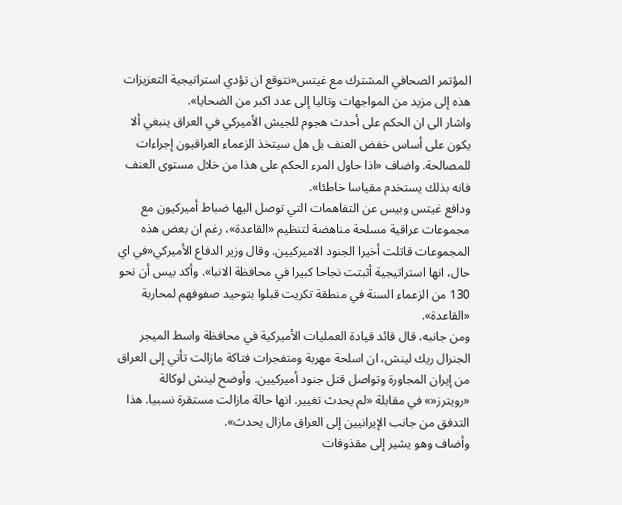المؤتمر الصحافي المشترك مع غيتس«نتوقع ان تؤدي استراتيجية التعزيزات هذه إلى مزيد من المواجهات وتاليا إلى عدد اكبر من الضحايا».
واشار الى ان الحكم على أحدث هجوم للجيش الأميركي في العراق ينبغي ألا يكون على أساس خفض العنف بل هل سيتخذ الزعماء العراقيون إجراءات للمصالحة. واضاف «اذا حاول المرء الحكم على هذا من خلال مستوى العنف فانه بذلك يستخدم مقياسا خاطئا».
ودافع غيتس وبيس عن التفاهمات التي توصل اليها ضباط أميركيون مع مجموعات عراقية مسلحة مناهضة لتنظيم «القاعدة»، رغم ان بعض هذه المجموعات قاتلت أخيرا الجنود الاميركيين. وقال وزير الدفاع الأميركي«في اي حال، انها استراتيجية أثبتت نجاحا كبيرا في محافظة الانبا». وأكد بيس أن نحو 130 من الزعماء السنة في منطقة تكريت قبلوا بتوحيد صفوفهم لمحاربة «القاعدة».
ومن جانبه، قال قائد قيادة العمليات الأميركية في محافظة واسط الميجر الجنرال ريك لينش، ان اسلحة مهربة ومتفجرات فتاكة مازالت تأتي إلى العراق من إيران المجاورة وتواصل قتل جنود أميركيين. وأوضح لينش لوكالة «رويترز«» في مقابلة «لم يحدث تغيير. انها حالة مازالت مستقرة نسبيا. هذا التدفق من جانب الإيرانيين إلى العراق مازال يحدث».
وأضاف وهو يشير إلى مقذوفات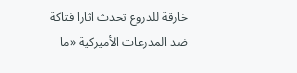خارقة للدروع تحدث اثارا فتاكة ضد المدرعات الأميركية «ما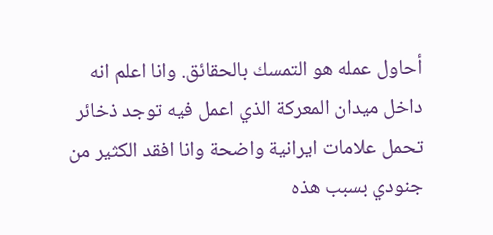أحاول عمله هو التمسك بالحقائق. وانا اعلم انه داخل ميدان المعركة الذي اعمل فيه توجد ذخائر تحمل علامات ايرانية واضحة وانا افقد الكثير من جنودي بسبب هذه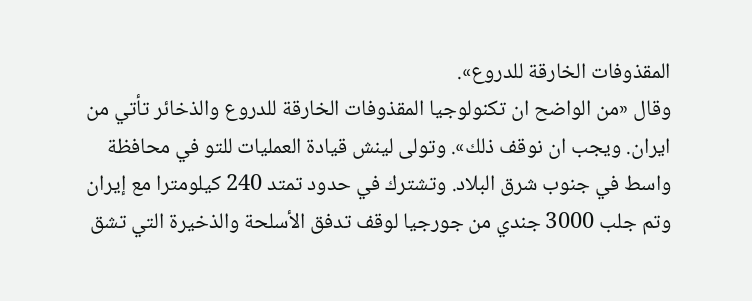المقذوفات الخارقة للدروع».
وقال «من الواضح ان تكنولوجيا المقذوفات الخارقة للدروع والذخائر تأتي من ايران. ويجب ان نوقف ذلك». وتولى لينش قيادة العمليات للتو في محافظة واسط في جنوب شرق البلاد. وتشترك في حدود تمتد 240 كيلومترا مع إيران وتم جلب 3000 جندي من جورجيا لوقف تدفق الأسلحة والذخيرة التي تشق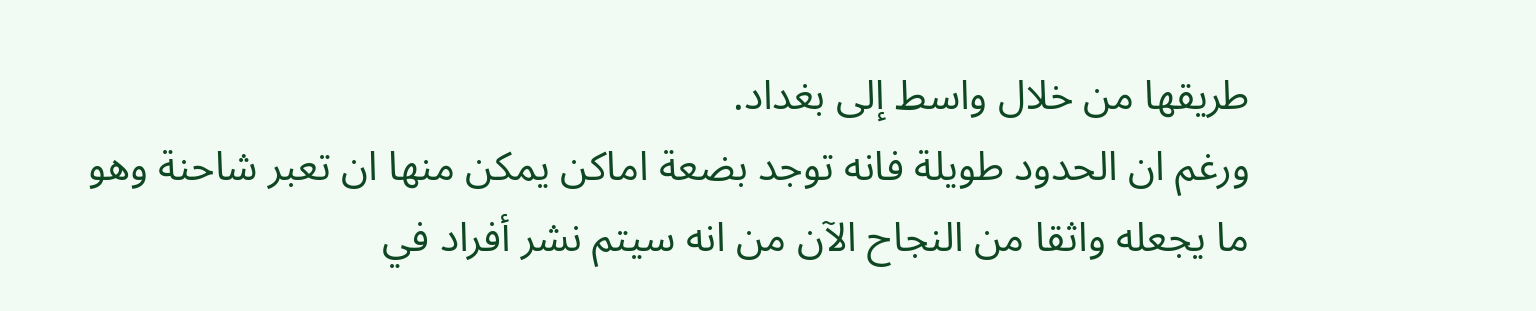طريقها من خلال واسط إلى بغداد.
ورغم ان الحدود طويلة فانه توجد بضعة اماكن يمكن منها ان تعبر شاحنة وهو ما يجعله واثقا من النجاح الآن من انه سيتم نشر أفراد في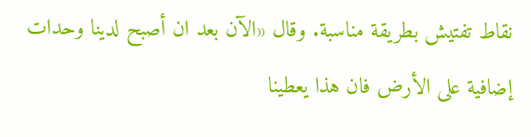نقاط تفتيش بطريقة مناسبة. وقال «الآن بعد ان أصبح لدينا وحدات إضافية على الأرض فان هذا يعطينا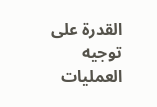القدرة على توجيه العمليات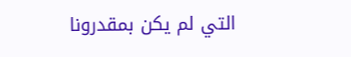التي لم يكن بمقدرونا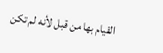القيام بها من قبل لأنه لم تكن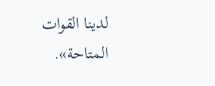لدينا القوات المتاحة».